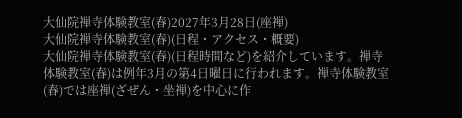大仙院禅寺体験教室(春)2027年3月28日(座禅)
大仙院禅寺体験教室(春)(日程・アクセス・概要)
大仙院禅寺体験教室(春)(日程時間など)を紹介しています。禅寺体験教室(春)は例年3月の第4日曜日に行われます。禅寺体験教室(春)では座禅(ざぜん・坐禅)を中心に作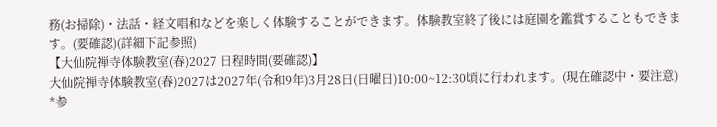務(お掃除)・法話・経文唱和などを楽しく体験することができます。体験教室終了後には庭園を鑑賞することもできます。(要確認)(詳細下記参照)
【大仙院禅寺体験教室(春)2027 日程時間(要確認)】
大仙院禅寺体験教室(春)2027は2027年(令和9年)3月28日(日曜日)10:00~12:30頃に行われます。(現在確認中・要注意)
*参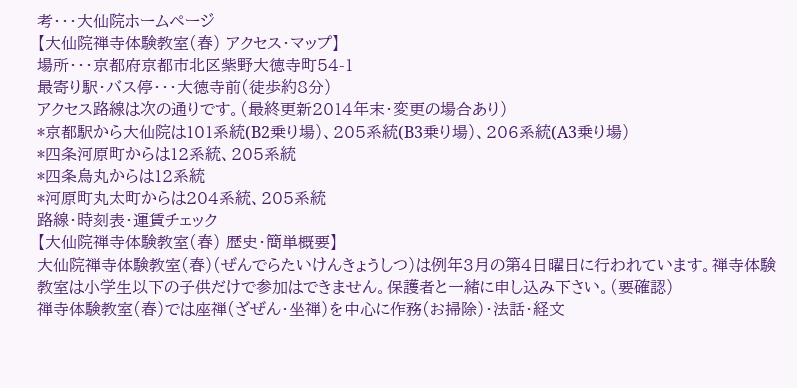考・・・大仙院ホームページ
【大仙院禅寺体験教室(春) アクセス・マップ】
場所・・・京都府京都市北区紫野大徳寺町54-1
最寄り駅・バス停・・・大徳寺前(徒歩約8分)
アクセス路線は次の通りです。(最終更新2014年末・変更の場合あり)
*京都駅から大仙院は101系統(B2乗り場)、205系統(B3乗り場)、206系統(A3乗り場)
*四条河原町からは12系統、205系統
*四条烏丸からは12系統
*河原町丸太町からは204系統、205系統
路線・時刻表・運賃チェック
【大仙院禅寺体験教室(春) 歴史・簡単概要】
大仙院禅寺体験教室(春)(ぜんでらたいけんきょうしつ)は例年3月の第4日曜日に行われています。禅寺体験教室は小学生以下の子供だけで参加はできません。保護者と一緒に申し込み下さい。(要確認)
禅寺体験教室(春)では座禅(ざぜん・坐禅)を中心に作務(お掃除)・法話・経文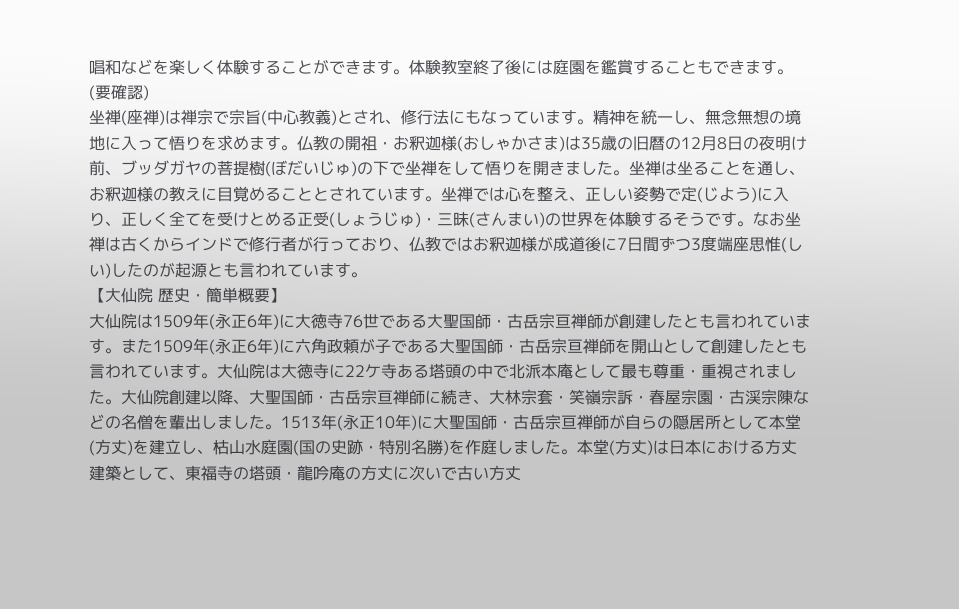唱和などを楽しく体験することができます。体験教室終了後には庭園を鑑賞することもできます。(要確認)
坐禅(座禅)は禅宗で宗旨(中心教義)とされ、修行法にもなっています。精神を統一し、無念無想の境地に入って悟りを求めます。仏教の開祖・お釈迦様(おしゃかさま)は35歳の旧暦の12月8日の夜明け前、ブッダガヤの菩提樹(ぼだいじゅ)の下で坐禅をして悟りを開きました。坐禅は坐ることを通し、お釈迦様の教えに目覚めることとされています。坐禅では心を整え、正しい姿勢で定(じよう)に入り、正しく全てを受けとめる正受(しょうじゅ)・三昧(さんまい)の世界を体験するそうです。なお坐禅は古くからインドで修行者が行っており、仏教ではお釈迦様が成道後に7日間ずつ3度端座思惟(しい)したのが起源とも言われています。
【大仙院 歴史・簡単概要】
大仙院は1509年(永正6年)に大徳寺76世である大聖国師・古岳宗亘禅師が創建したとも言われています。また1509年(永正6年)に六角政頼が子である大聖国師・古岳宗亘禅師を開山として創建したとも言われています。大仙院は大徳寺に22ケ寺ある塔頭の中で北派本庵として最も尊重・重視されました。大仙院創建以降、大聖国師・古岳宗亘禅師に続き、大林宗套・笑嶺宗訴・春屋宗園・古渓宗陳などの名僧を輩出しました。1513年(永正10年)に大聖国師・古岳宗亘禅師が自らの隠居所として本堂(方丈)を建立し、枯山水庭園(国の史跡・特別名勝)を作庭しました。本堂(方丈)は日本における方丈建築として、東福寺の塔頭・龍吟庵の方丈に次いで古い方丈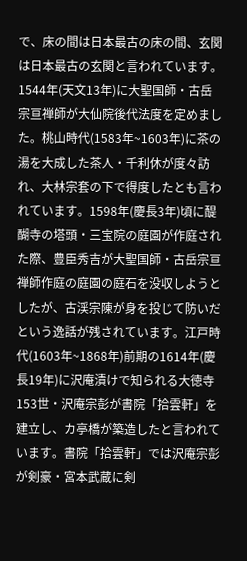で、床の間は日本最古の床の間、玄関は日本最古の玄関と言われています。1544年(天文13年)に大聖国師・古岳宗亘禅師が大仙院後代法度を定めました。桃山時代(1583年~1603年)に茶の湯を大成した茶人・千利休が度々訪れ、大林宗套の下で得度したとも言われています。1598年(慶長3年)頃に醍醐寺の塔頭・三宝院の庭園が作庭された際、豊臣秀吉が大聖国師・古岳宗亘禅師作庭の庭園の庭石を没収しようとしたが、古渓宗陳が身を投じて防いだという逸話が残されています。江戸時代(1603年~1868年)前期の1614年(慶長19年)に沢庵漬けで知られる大徳寺153世・沢庵宗彭が書院「拾雲軒」を建立し、カ亭橋が築造したと言われています。書院「拾雲軒」では沢庵宗彭が剣豪・宮本武蔵に剣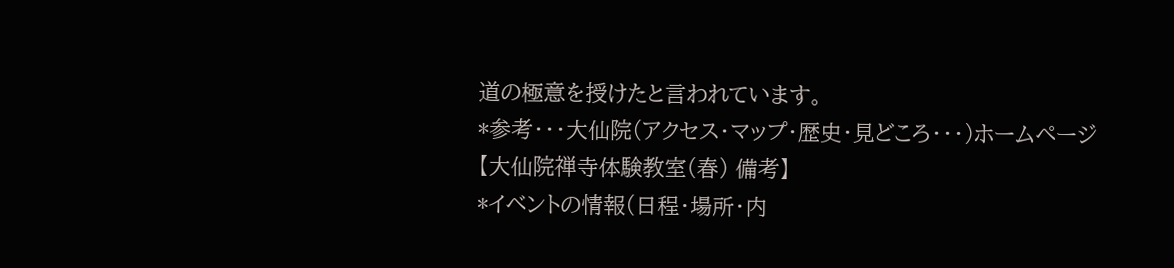道の極意を授けたと言われています。
*参考・・・大仙院(アクセス・マップ・歴史・見どころ・・・)ホームページ
【大仙院禅寺体験教室(春) 備考】
*イベントの情報(日程・場所・内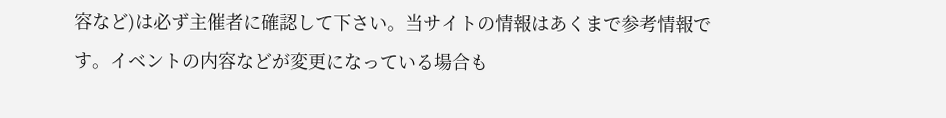容など)は必ず主催者に確認して下さい。当サイトの情報はあくまで参考情報です。イベントの内容などが変更になっている場合も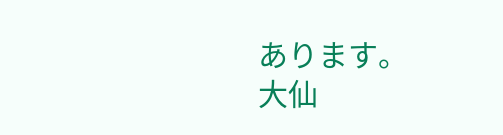あります。
大仙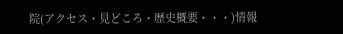院(アクセス・見どころ・歴史概要・・・)情報